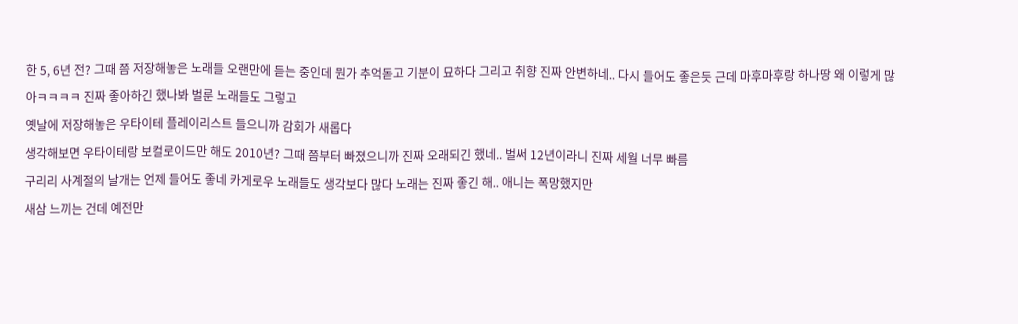한 5, 6년 전? 그때 쯤 저장해놓은 노래들 오랜만에 듣는 중인데 뭔가 추억돋고 기분이 묘하다 그리고 취향 진짜 안변하네.. 다시 들어도 좋은듯 근데 마후마후랑 하나땅 왜 이렇게 많아ㅋㅋㅋㅋ 진짜 좋아하긴 했나봐 벌룬 노래들도 그렇고
옛날에 저장해놓은 우타이테 플레이리스트 들으니까 감회가 새롭다
생각해보면 우타이테랑 보컬로이드만 해도 2010년? 그때 쯤부터 빠졌으니까 진짜 오래되긴 했네.. 벌써 12년이라니 진짜 세월 너무 빠름
구리리 사계절의 날개는 언제 들어도 좋네 카게로우 노래들도 생각보다 많다 노래는 진짜 좋긴 해.. 애니는 폭망했지만
새삼 느끼는 건데 예전만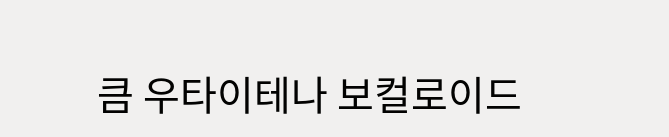큼 우타이테나 보컬로이드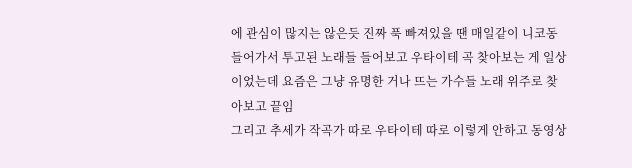에 관심이 많지는 않은듯 진짜 푹 빠져있을 땐 매일같이 니코동 들어가서 투고된 노래들 들어보고 우타이테 곡 찾아보는 게 일상이었는데 요즘은 그냥 유명한 거나 뜨는 가수들 노래 위주로 찾아보고 끝임
그리고 추세가 작곡가 따로 우타이테 따로 이렇게 안하고 동영상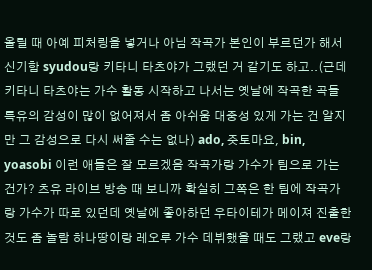올릴 때 아예 피처링을 넣거나 아님 작곡가 본인이 부르던가 해서 신기함 syudou랑 키타니 타츠야가 그랬던 거 같기도 하고..(근데 키타니 타츠야는 가수 활동 시작하고 나서는 옛날에 작곡한 곡들 특유의 감성이 많이 없어져서 좀 아쉬움 대중성 있게 가는 건 알지만 그 감성으로 다시 써줄 수는 없나) ado, 즛토마요, bin, yoasobi 이런 애들은 잘 모르겠음 작곡가랑 가수가 팀으로 가는 건가? 츠유 라이브 방송 때 보니까 확실히 그쪽은 한 팀에 작곡가랑 가수가 따로 있던데 옛날에 좋아하던 우타이테가 메이져 진출한 것도 좀 놀람 하나땅이랑 레오루 가수 데뷔했을 때도 그랬고 eve랑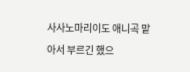사사노마리이도 애니곡 맡아서 부르긴 했으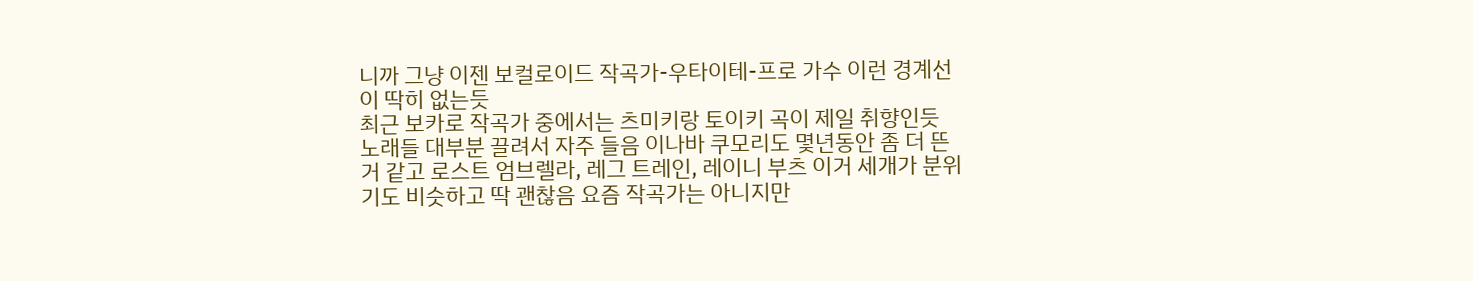니까 그냥 이젠 보컬로이드 작곡가-우타이테-프로 가수 이런 경계선이 딱히 없는듯
최근 보카로 작곡가 중에서는 츠미키랑 토이키 곡이 제일 취향인듯 노래들 대부분 끌려서 자주 들음 이나바 쿠모리도 몇년동안 좀 더 뜬 거 같고 로스트 엄브렐라, 레그 트레인, 레이니 부츠 이거 세개가 분위기도 비슷하고 딱 괜찮음 요즘 작곡가는 아니지만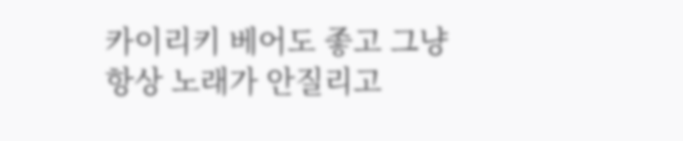카이리키 베어도 좋고 그냥 항상 노래가 안질리고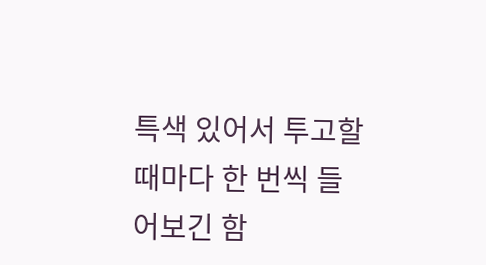특색 있어서 투고할 때마다 한 번씩 들어보긴 함